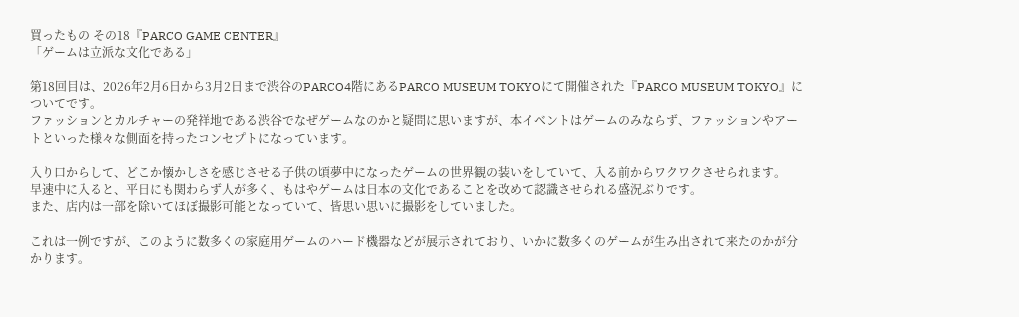買ったもの その18『PARCO GAME CENTER』
「ゲームは立派な文化である」

第18回目は、2026年2月6日から3月2日まで渋谷のPARCO4階にあるPARCO MUSEUM TOKYOにて開催された『PARCO MUSEUM TOKYO』についてです。
ファッションとカルチャーの発祥地である渋谷でなぜゲームなのかと疑問に思いますが、本イベントはゲームのみならず、ファッションやアートといった様々な側面を持ったコンセプトになっています。

入り口からして、どこか懐かしさを感じさせる子供の頃夢中になったゲームの世界観の装いをしていて、入る前からワクワクさせられます。
早速中に入ると、平日にも関わらず人が多く、もはやゲームは日本の文化であることを改めて認識させられる盛況ぶりです。
また、店内は一部を除いてほぼ撮影可能となっていて、皆思い思いに撮影をしていました。

これは一例ですが、このように数多くの家庭用ゲームのハード機器などが展示されており、いかに数多くのゲームが生み出されて来たのかが分かります。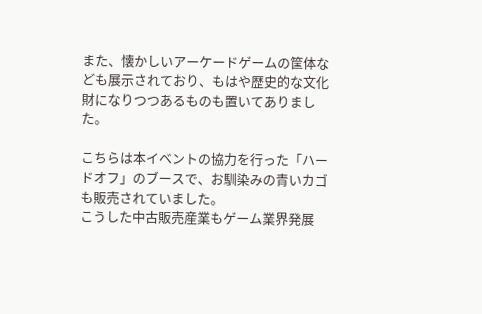また、懐かしいアーケードゲームの筐体なども展示されており、もはや歴史的な文化財になりつつあるものも置いてありました。

こちらは本イベントの協力を行った「ハードオフ」のブースで、お馴染みの青いカゴも販売されていました。
こうした中古販売産業もゲーム業界発展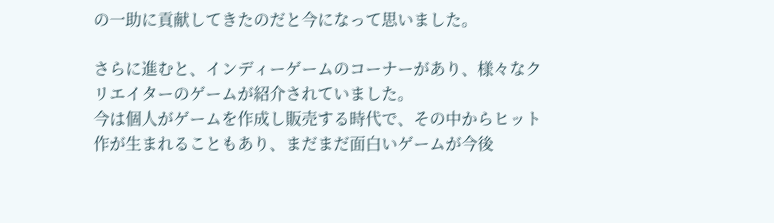の一助に貢献してきたのだと今になって思いました。

さらに進むと、インディーゲームのコーナーがあり、様々なクリエイターのゲームが紹介されていました。
今は個人がゲームを作成し販売する時代で、その中からヒット作が生まれることもあり、まだまだ面白いゲームが今後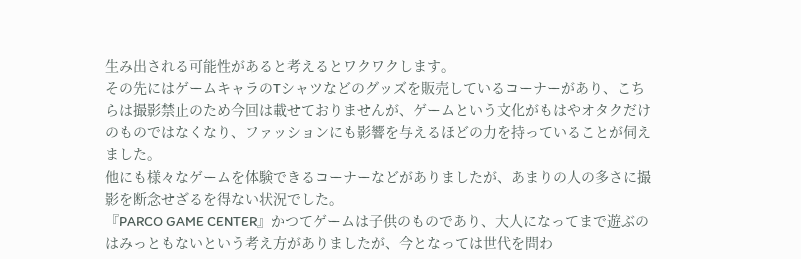生み出される可能性があると考えるとワクワクします。
その先にはゲームキャラのTシャツなどのグッズを販売しているコーナーがあり、こちらは撮影禁止のため今回は載せておりませんが、ゲームという文化がもはやオタクだけのものではなくなり、ファッションにも影響を与えるほどの力を持っていることが伺えました。
他にも様々なゲームを体験できるコーナーなどがありましたが、あまりの人の多さに撮影を断念せざるを得ない状況でした。
『PARCO GAME CENTER』かつてゲームは子供のものであり、大人になってまで遊ぶのはみっともないという考え方がありましたが、今となっては世代を問わ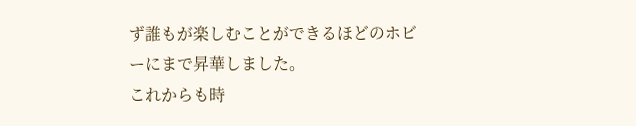ず誰もが楽しむことができるほどのホビーにまで昇華しました。
これからも時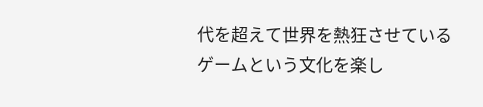代を超えて世界を熱狂させているゲームという文化を楽し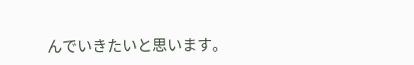んでいきたいと思います。